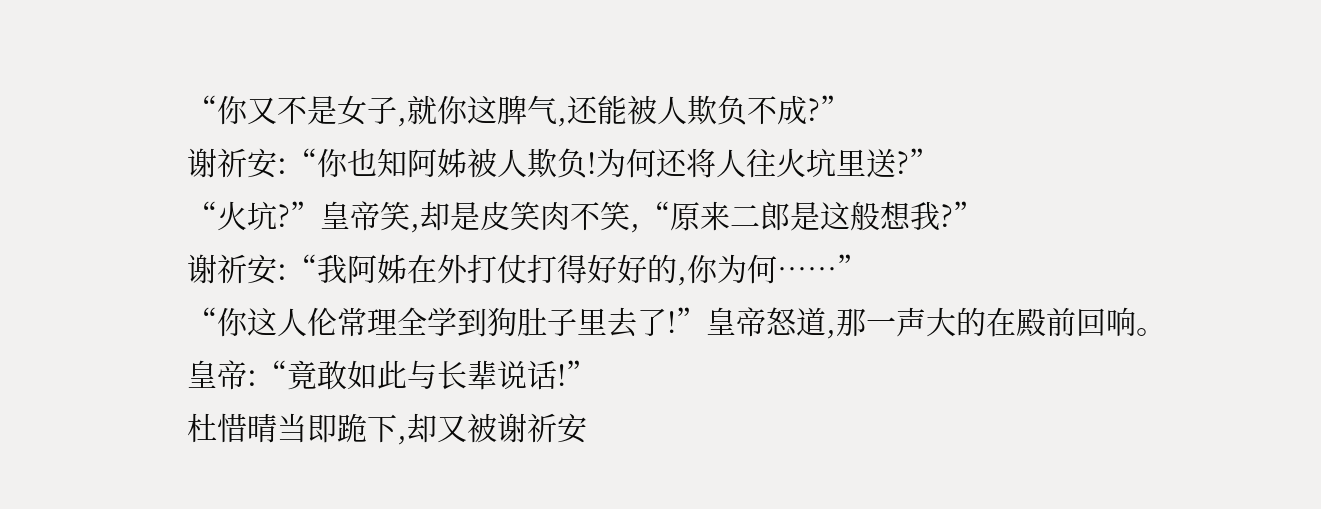“你又不是女子,就你这脾气,还能被人欺负不成?”
谢祈安:“你也知阿姊被人欺负!为何还将人往火坑里送?”
“火坑?”皇帝笑,却是皮笑肉不笑,“原来二郎是这般想我?”
谢祈安:“我阿姊在外打仗打得好好的,你为何……”
“你这人伦常理全学到狗肚子里去了!”皇帝怒道,那一声大的在殿前回响。
皇帝:“竟敢如此与长辈说话!”
杜惜晴当即跪下,却又被谢祈安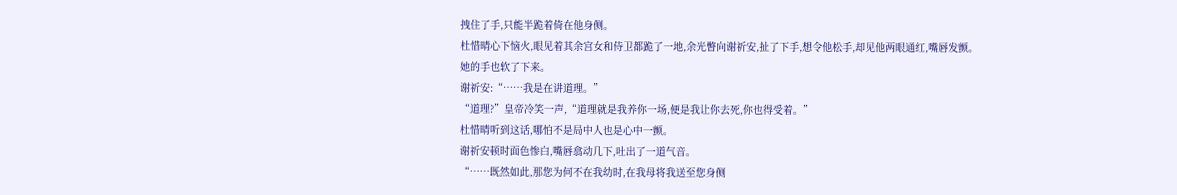拽住了手,只能半跪着倚在他身侧。
杜惜晴心下恼火,眼见着其余宫女和侍卫都跪了一地,余光瞥向谢祈安,扯了下手,想令他松手,却见他两眼通红,嘴唇发颤。
她的手也软了下来。
谢祈安:“……我是在讲道理。”
“道理?”皇帝冷笑一声,“道理就是我养你一场,便是我让你去死,你也得受着。”
杜惜晴听到这话,哪怕不是局中人也是心中一颤。
谢祈安顿时面色惨白,嘴唇翕动几下,吐出了一道气音。
“……既然如此,那您为何不在我幼时,在我母将我送至您身侧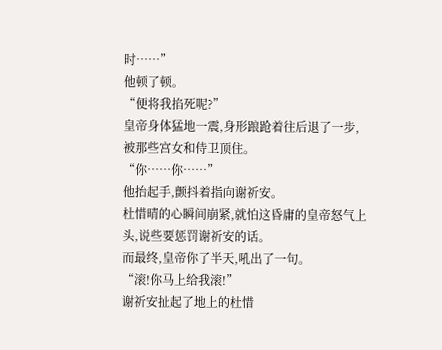时……”
他顿了顿。
“便将我掐死呢?”
皇帝身体猛地一震,身形踉跄着往后退了一步,被那些宫女和侍卫顶住。
“你……你……”
他抬起手,颤抖着指向谢祈安。
杜惜晴的心瞬间崩紧,就怕这昏庸的皇帝怒气上头,说些要惩罚谢祈安的话。
而最终,皇帝你了半天,吼出了一句。
“滚!你马上给我滚!”
谢祈安扯起了地上的杜惜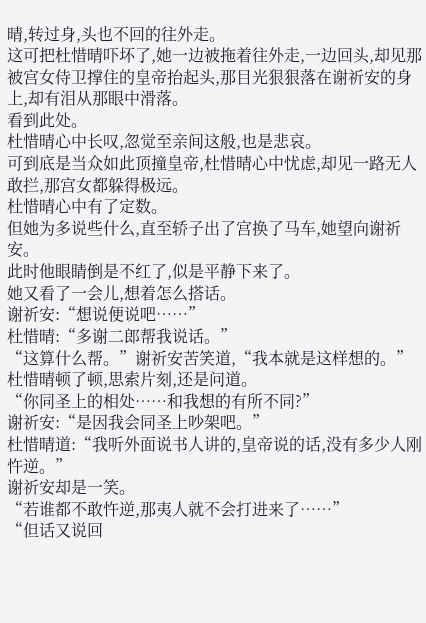晴,转过身,头也不回的往外走。
这可把杜惜晴吓坏了,她一边被拖着往外走,一边回头,却见那被宫女侍卫撑住的皇帝抬起头,那目光狠狠落在谢祈安的身上,却有泪从那眼中滑落。
看到此处。
杜惜晴心中长叹,忽觉至亲间这般,也是悲哀。
可到底是当众如此顶撞皇帝,杜惜晴心中忧虑,却见一路无人敢拦,那宫女都躲得极远。
杜惜晴心中有了定数。
但她为多说些什么,直至轿子出了宫换了马车,她望向谢祈安。
此时他眼睛倒是不红了,似是平静下来了。
她又看了一会儿,想着怎么搭话。
谢祈安:“想说便说吧……”
杜惜晴:“多谢二郎帮我说话。”
“这算什么帮。”谢祈安苦笑道,“我本就是这样想的。”
杜惜晴顿了顿,思索片刻,还是问道。
“你同圣上的相处……和我想的有所不同?”
谢祈安:“是因我会同圣上吵架吧。”
杜惜晴道:“我听外面说书人讲的,皇帝说的话,没有多少人刚忤逆。”
谢祈安却是一笑。
“若谁都不敢忤逆,那夷人就不会打进来了……”
“但话又说回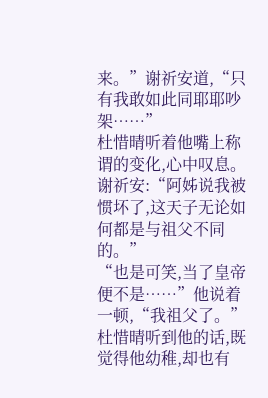来。”谢祈安道,“只有我敢如此同耶耶吵架……”
杜惜晴听着他嘴上称谓的变化,心中叹息。
谢祈安:“阿姊说我被惯坏了,这天子无论如何都是与祖父不同的。”
“也是可笑,当了皇帝便不是……”他说着一顿,“我祖父了。”
杜惜晴听到他的话,既觉得他幼稚,却也有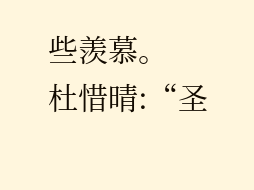些羡慕。
杜惜晴:“圣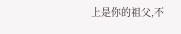上是你的祖父,不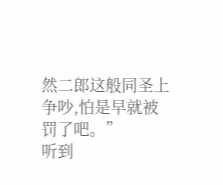然二郎这般同圣上争吵,怕是早就被罚了吧。”
听到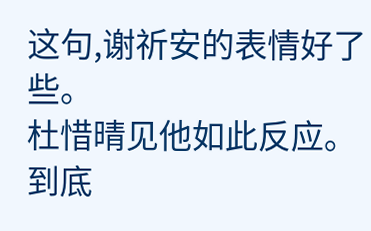这句,谢祈安的表情好了些。
杜惜晴见他如此反应。
到底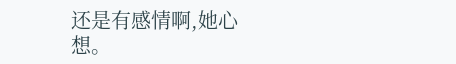还是有感情啊,她心想。